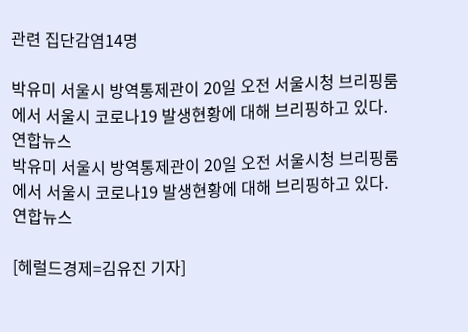관련 집단감염14명

박유미 서울시 방역통제관이 20일 오전 서울시청 브리핑룸에서 서울시 코로나19 발생현황에 대해 브리핑하고 있다. 연합뉴스
박유미 서울시 방역통제관이 20일 오전 서울시청 브리핑룸에서 서울시 코로나19 발생현황에 대해 브리핑하고 있다. 연합뉴스

[헤럴드경제=김유진 기자]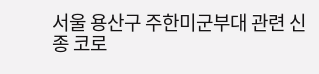서울 용산구 주한미군부대 관련 신종 코로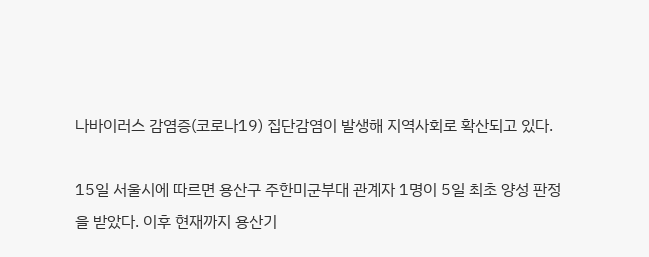나바이러스 감염증(코로나19) 집단감염이 발생해 지역사회로 확산되고 있다.

15일 서울시에 따르면 용산구 주한미군부대 관계자 1명이 5일 최초 양성 판정을 받았다. 이후 현재까지 용산기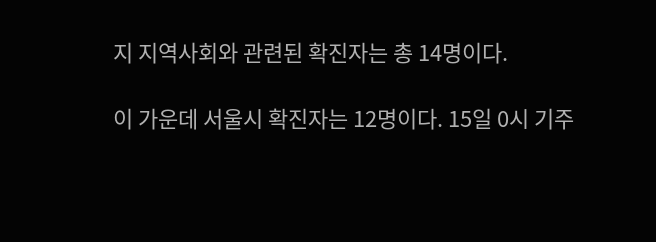지 지역사회와 관련된 확진자는 총 14명이다.

이 가운데 서울시 확진자는 12명이다. 15일 0시 기주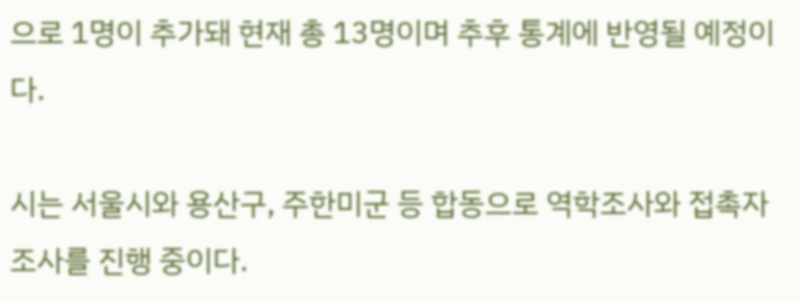으로 1명이 추가돼 현재 총 13명이며 추후 통계에 반영될 예정이다.

시는 서울시와 용산구, 주한미군 등 합동으로 역학조사와 접촉자 조사를 진행 중이다.